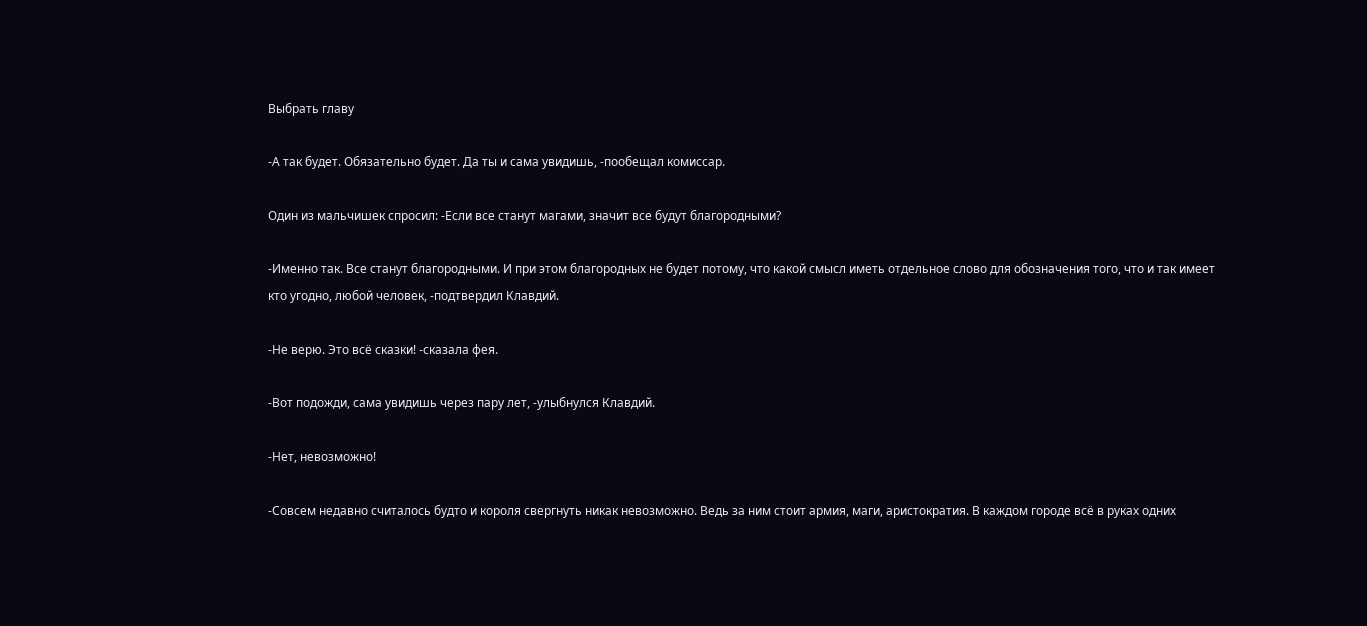Выбрать главу

-А так будет. Обязательно будет. Да ты и сама увидишь, -пообещал комиссар.

Один из мальчишек спросил: -Если все станут магами, значит все будут благородными?

-Именно так. Все станут благородными. И при этом благородных не будет потому, что какой смысл иметь отдельное слово для обозначения того, что и так имеет кто угодно, любой человек, -подтвердил Клавдий.

-Не верю. Это всё сказки! -сказала фея.

-Вот подожди, сама увидишь через пару лет, -улыбнулся Клавдий.

-Нет, невозможно!

-Совсем недавно считалось будто и короля свергнуть никак невозможно. Ведь за ним стоит армия, маги, аристократия. В каждом городе всё в руках одних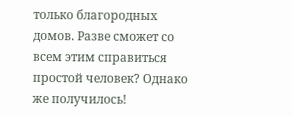только благородных домов. Разве сможет со всем этим справиться простой человек? Однако же получилось!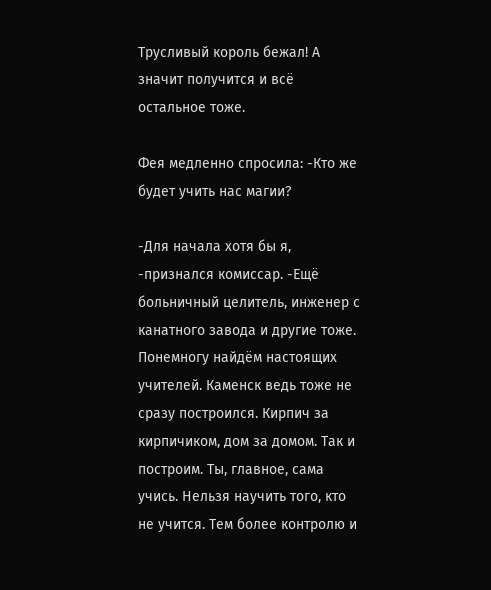Трусливый король бежал! А значит получится и всё остальное тоже.

Фея медленно спросила: -Кто же будет учить нас магии?

-Для начала хотя бы я, -признался комиссар. -Ещё больничный целитель, инженер с канатного завода и другие тоже. Понемногу найдём настоящих учителей. Каменск ведь тоже не сразу построился. Кирпич за кирпичиком, дом за домом. Так и построим. Ты, главное, сама учись. Нельзя научить того, кто не учится. Тем более контролю и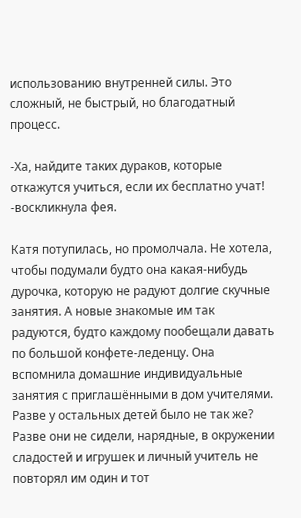использованию внутренней силы. Это сложный, не быстрый, но благодатный процесс.

-Ха, найдите таких дураков, которые откажутся учиться, если их бесплатно учат! -воскликнула фея.

Катя потупилась, но промолчала. Не хотела, чтобы подумали будто она какая-нибудь дурочка, которую не радуют долгие скучные занятия. А новые знакомые им так радуются, будто каждому пообещали давать по большой конфете-леденцу. Она вспомнила домашние индивидуальные занятия с приглашёнными в дом учителями. Разве у остальных детей было не так же? Разве они не сидели, нарядные, в окружении сладостей и игрушек и личный учитель не повторял им один и тот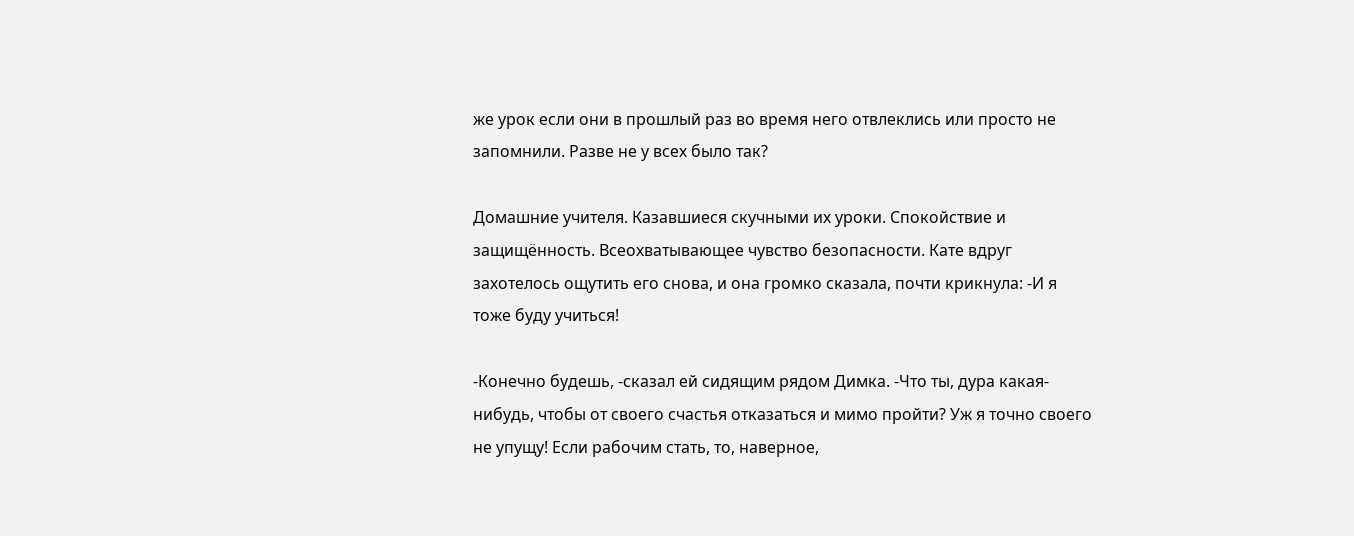же урок если они в прошлый раз во время него отвлеклись или просто не запомнили. Разве не у всех было так?

Домашние учителя. Казавшиеся скучными их уроки. Спокойствие и защищённость. Всеохватывающее чувство безопасности. Кате вдруг захотелось ощутить его снова, и она громко сказала, почти крикнула: -И я тоже буду учиться!

-Конечно будешь, -сказал ей сидящим рядом Димка. -Что ты, дура какая-нибудь, чтобы от своего счастья отказаться и мимо пройти? Уж я точно своего не упущу! Если рабочим стать, то, наверное,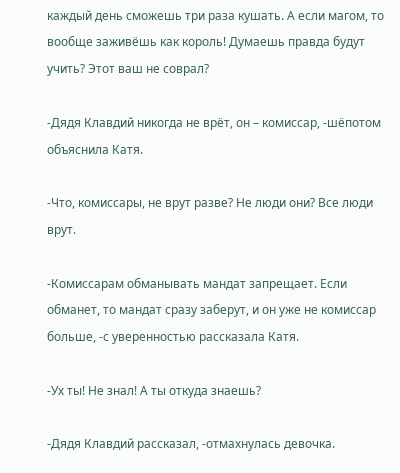каждый день сможешь три раза кушать. А если магом, то вообще заживёшь как король! Думаешь правда будут учить? Этот ваш не соврал?

-Дядя Клавдий никогда не врёт, он – комиссар, -шёпотом объяснила Катя.

-Что, комиссары, не врут разве? Не люди они? Все люди врут.

-Комиссарам обманывать мандат запрещает. Если обманет, то мандат сразу заберут, и он уже не комиссар больше, -с уверенностью рассказала Катя.

-Ух ты! Не знал! А ты откуда знаешь?

-Дядя Клавдий рассказал, -отмахнулась девочка.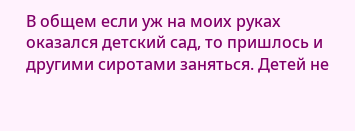В общем если уж на моих руках оказался детский сад, то пришлось и другими сиротами заняться. Детей не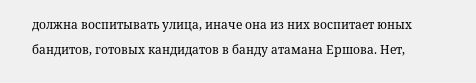должна воспитывать улица, иначе она из них воспитает юных бандитов, готовых кандидатов в банду атамана Ершова. Нет,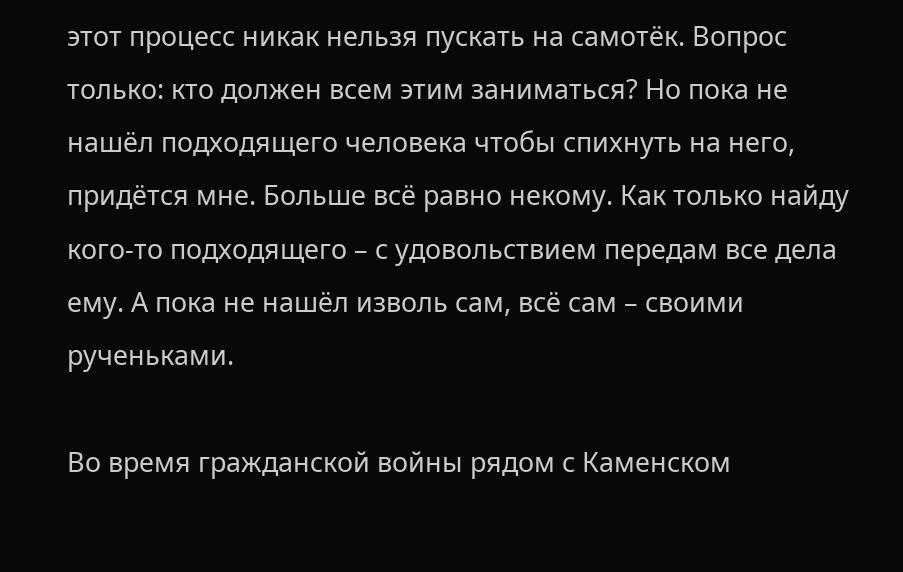этот процесс никак нельзя пускать на самотёк. Вопрос только: кто должен всем этим заниматься? Но пока не нашёл подходящего человека чтобы спихнуть на него, придётся мне. Больше всё равно некому. Как только найду кого-то подходящего – с удовольствием передам все дела ему. А пока не нашёл изволь сам, всё сам – своими рученьками.

Во время гражданской войны рядом с Каменском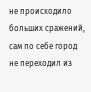не происходило больших сражений, сам по себе город не переходил из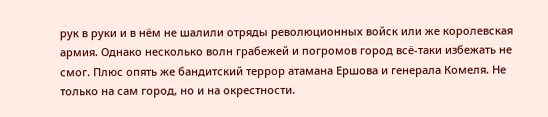рук в руки и в нём не шалили отряды революционных войск или же королевская армия. Однако несколько волн грабежей и погромов город всё-таки избежать не смог. Плюс опять же бандитский террор атамана Ершова и генерала Комеля. Не только на сам город, но и на окрестности.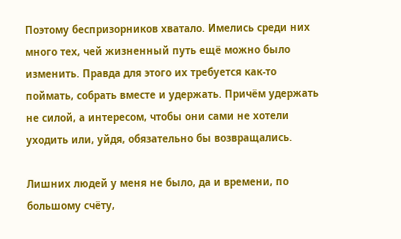Поэтому беспризорников хватало. Имелись среди них много тех, чей жизненный путь ещё можно было изменить. Правда для этого их требуется как-то поймать, собрать вместе и удержать. Причём удержать не силой, а интересом, чтобы они сами не хотели уходить или, уйдя, обязательно бы возвращались.

Лишних людей у меня не было, да и времени, по большому счёту,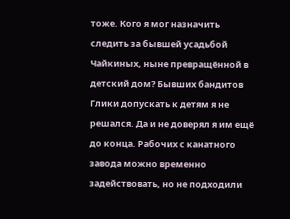тоже. Кого я мог назначить следить за бывшей усадьбой Чайкиных, ныне превращённой в детский дом? Бывших бандитов Глики допускать к детям я не решался. Да и не доверял я им ещё до конца. Рабочих с канатного завода можно временно задействовать, но не подходили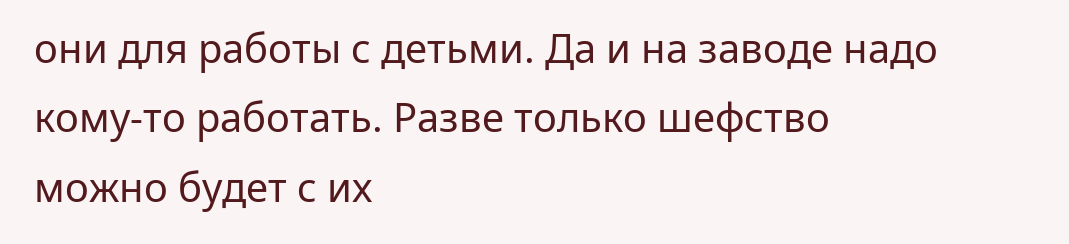они для работы с детьми. Да и на заводе надо кому-то работать. Разве только шефство можно будет с их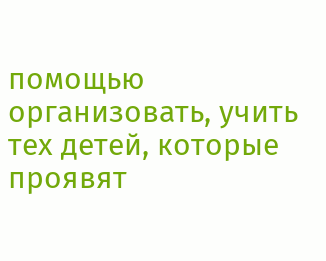помощью организовать, учить тех детей, которые проявят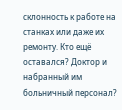склонность к работе на станках или даже их ремонту. Кто ещё оставался? Доктор и набранный им больничный персонал?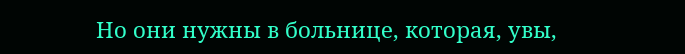Но они нужны в больнице, которая, увы,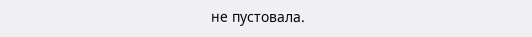не пустовала.